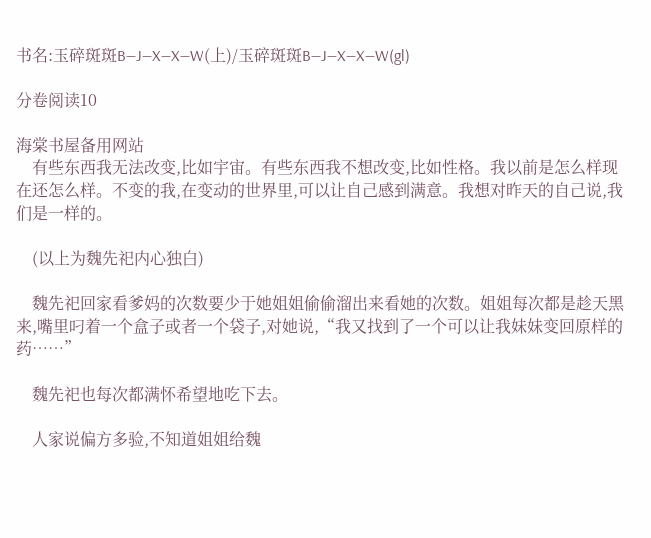书名:玉碎斑斑B—J—X—X—W(上)/玉碎斑斑B—J—X—X—W(gl)

分卷阅读10

海棠书屋备用网站
    有些东西我无法改变,比如宇宙。有些东西我不想改变,比如性格。我以前是怎么样现在还怎么样。不变的我,在变动的世界里,可以让自己感到满意。我想对昨天的自己说,我们是一样的。

    (以上为魏先祀内心独白)

    魏先祀回家看爹妈的次数要少于她姐姐偷偷溜出来看她的次数。姐姐每次都是趁天黑来,嘴里叼着一个盒子或者一个袋子,对她说,“我又找到了一个可以让我妹妹变回原样的药……”

    魏先祀也每次都满怀希望地吃下去。

    人家说偏方多验,不知道姐姐给魏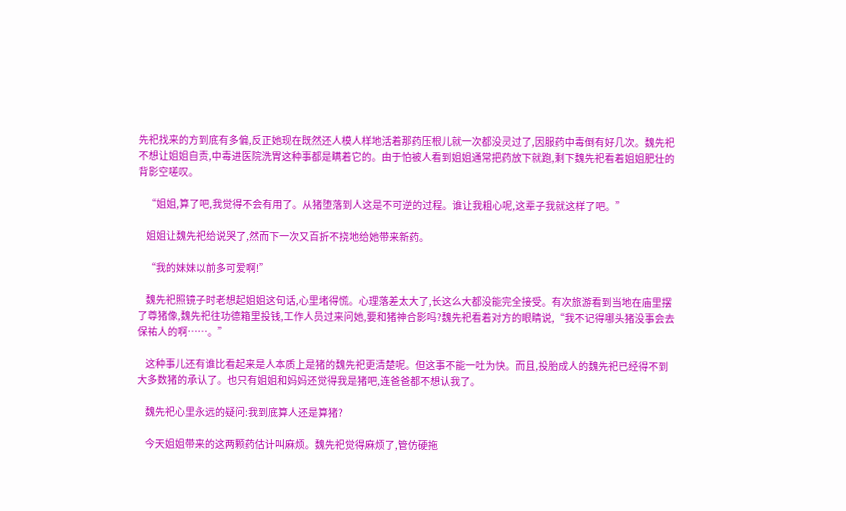先祀找来的方到底有多偏,反正她现在既然还人模人样地活着那药压根儿就一次都没灵过了,因服药中毒倒有好几次。魏先祀不想让姐姐自责,中毒进医院洗胃这种事都是瞒着它的。由于怕被人看到姐姐通常把药放下就跑,剩下魏先祀看着姐姐肥壮的背影空嗟叹。

    “姐姐,算了吧,我觉得不会有用了。从猪堕落到人这是不可逆的过程。谁让我粗心呢,这辈子我就这样了吧。”

    姐姐让魏先祀给说哭了,然而下一次又百折不挠地给她带来新药。

    “我的妹妹以前多可爱啊!”

    魏先祀照镜子时老想起姐姐这句话,心里堵得慌。心理落差太大了,长这么大都没能完全接受。有次旅游看到当地在庙里摆了尊猪像,魏先祀往功德箱里投钱,工作人员过来问她,要和猪神合影吗?魏先祀看着对方的眼睛说,“我不记得哪头猪没事会去保祐人的啊……。”

    这种事儿还有谁比看起来是人本质上是猪的魏先祀更清楚呢。但这事不能一吐为快。而且,投胎成人的魏先祀已经得不到大多数猪的承认了。也只有姐姐和妈妈还觉得我是猪吧,连爸爸都不想认我了。

    魏先祀心里永远的疑问:我到底算人还是算猪?

    今天姐姐带来的这两颗药估计叫麻烦。魏先祀觉得麻烦了,管仿硬拖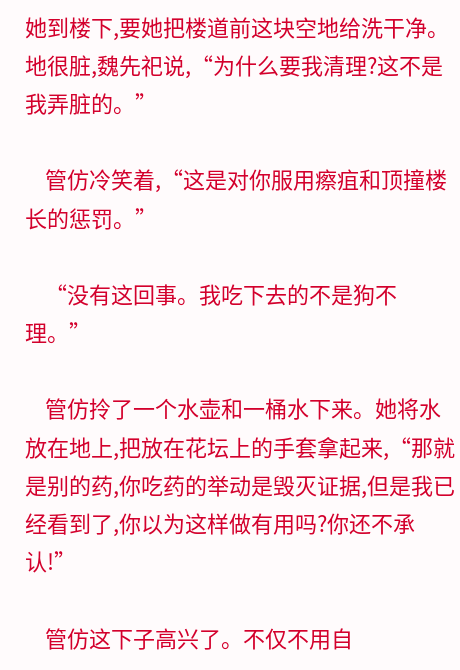她到楼下,要她把楼道前这块空地给洗干净。地很脏,魏先祀说,“为什么要我清理?这不是我弄脏的。”

    管仿冷笑着,“这是对你服用瘵疽和顶撞楼长的惩罚。”

    “没有这回事。我吃下去的不是狗不理。”

    管仿拎了一个水壶和一桶水下来。她将水放在地上,把放在花坛上的手套拿起来,“那就是别的药,你吃药的举动是毁灭证据,但是我已经看到了,你以为这样做有用吗?你还不承认!”

    管仿这下子高兴了。不仅不用自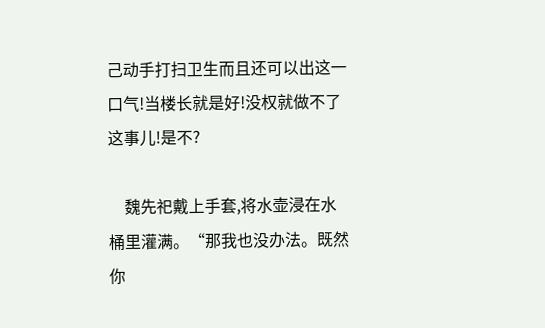己动手打扫卫生而且还可以出这一口气!当楼长就是好!没权就做不了这事儿!是不?

    魏先祀戴上手套,将水壶浸在水桶里灌满。“那我也没办法。既然你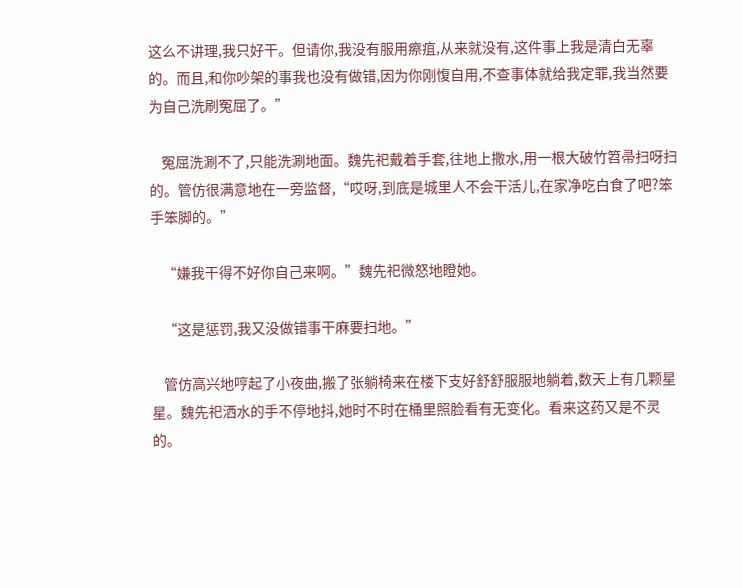这么不讲理,我只好干。但请你,我没有服用瘵疽,从来就没有,这件事上我是清白无辜的。而且,和你吵架的事我也没有做错,因为你刚愎自用,不查事体就给我定罪,我当然要为自己洗刷冤屈了。”

    冤屈洗涮不了,只能洗涮地面。魏先祀戴着手套,往地上撒水,用一根大破竹笤帚扫呀扫的。管仿很满意地在一旁监督,“哎呀,到底是城里人不会干活儿,在家净吃白食了吧?笨手笨脚的。”

    “嫌我干得不好你自己来啊。”魏先祀微怒地瞪她。

    “这是惩罚,我又没做错事干麻要扫地。”

    管仿高兴地哼起了小夜曲,搬了张躺椅来在楼下支好舒舒服服地躺着,数天上有几颗星星。魏先祀洒水的手不停地抖,她时不时在桶里照脸看有无变化。看来这药又是不灵的。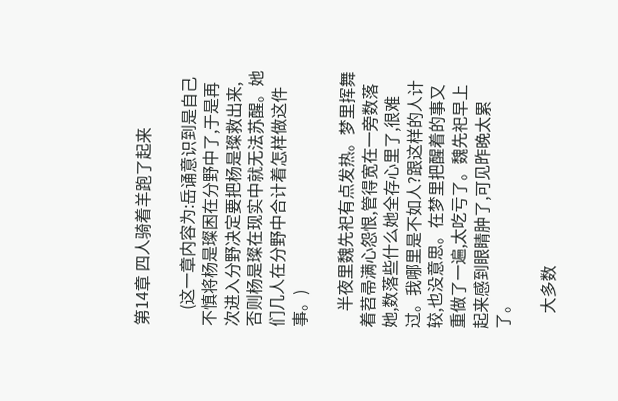第14章 四人骑着羊跑了起来

    (这一章内容为:岳诵意识到是自己不慎将杨是璨困在分野中了,于是再次进入分野决定要把杨是璨救出来,否则杨是璨在现实中就无法苏醒。她们几人在分野中合计着怎样做这件事。)

    半夜里魏先祀有点发热。梦里挥舞着苕帚满心怨恨,管得宽在一旁数落她,数落些什么她全存心里了,很难过。我哪里是不如人?跟这样的人计较,也没意思。在梦里把醒着的事又重做了一遍,太吃亏了。魏先祀早上起来感到眼睛肿了,可见昨晚太累了。

    大多数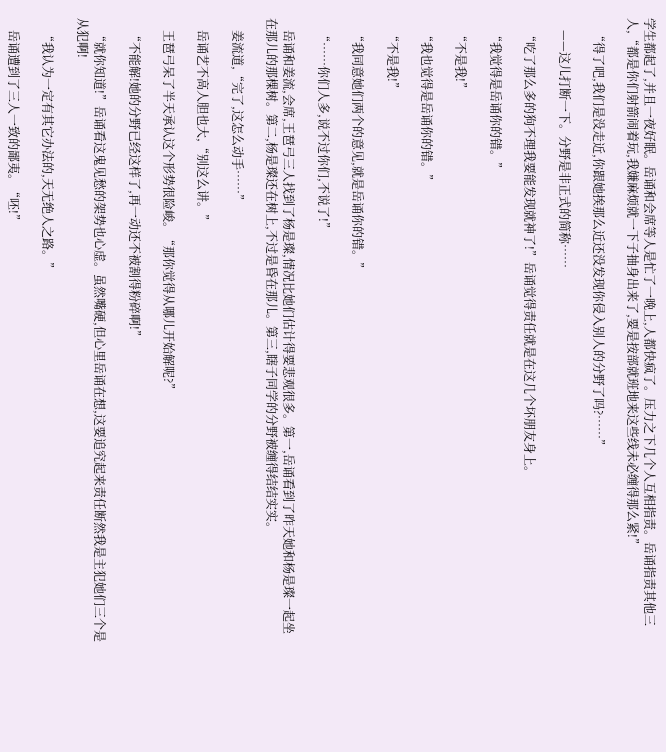学生都起了,并且一夜好眠。岳诵和会席等人是忙了一晚上,人都快疯了。压力之下几个人互相指责。岳诵指责其他三人,“都是你们射箭闹着玩,我嫌麻烦就一下子抽身出来了,要是按部就班地来这些线未必缠得那么紧!”

    “得了吧,我们是没走近,你跟她挨那么近还没发现你侵入别人的分野了吗?……”

    ——这儿打断一下。分野是非正式的简称……

    “吃了那么多的狗不理我要能发现就神了!”岳诵觉得责任就是在这几个坏朋友身上。

    “我觉得是岳诵你的错。”

    “不是我!”

    “我也觉得是岳诵你的错。”

    “不是我!”

    “我同意她们两个的意见,就是岳诵你的错。”

    “……你们人多,说不过你们,不说了!”

    岳诵和姜流,会席,王琶弓三人找到了杨是璨,情况比她们估计得要悲观很多。第一,岳诵看到了昨天她和杨是璨一起坐在那儿的那棵树。第二,杨是璨还在树上,不过是昏在那儿。第三,瞎子同学的分野被缠得结结实实。

    姜流道,“完了,这怎么动手……”

    岳诵艺不高人胆也大,“别这么讲。”

    王琶弓呆了半天承认这个形势很险峻。“那你觉得从哪儿开始解呢?”

    “不能解!她的分野已经这样了,再一动还不被割得粉碎啊!”

    “就你知道!”岳诵看这鬼见愁的架势也心虚。虽然嘴硬,但心里岳诵在想,这要追究起来责任断然我是主犯她们三个是从犯啊!

    “我认为一定有其它办法的,天无绝人之路。”

    岳诵遭到了三人一致的鄙夷。“呸!”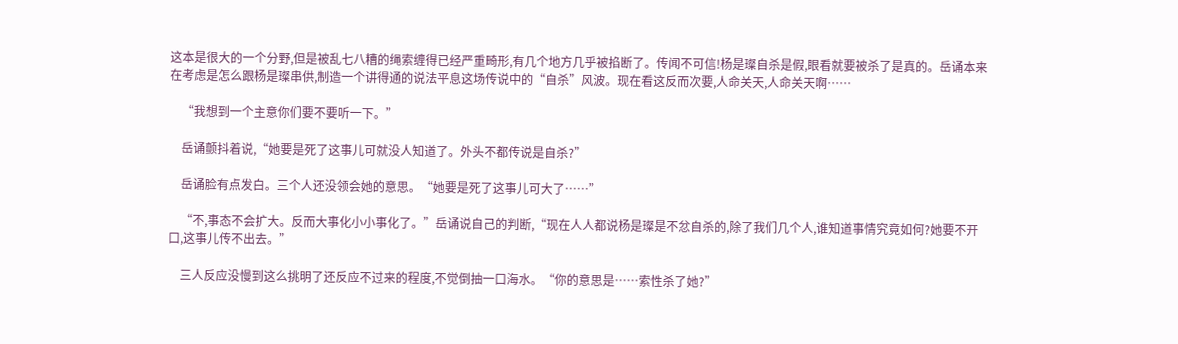这本是很大的一个分野,但是被乱七八糟的绳索缠得已经严重畸形,有几个地方几乎被掐断了。传闻不可信!杨是璨自杀是假,眼看就要被杀了是真的。岳诵本来在考虑是怎么跟杨是璨串供,制造一个讲得通的说法平息这场传说中的“自杀”风波。现在看这反而次要,人命关天,人命关天啊……

    “我想到一个主意你们要不要听一下。”

    岳诵颤抖着说,“她要是死了这事儿可就没人知道了。外头不都传说是自杀?”

    岳诵脸有点发白。三个人还没领会她的意思。“她要是死了这事儿可大了……”

    “不,事态不会扩大。反而大事化小小事化了。”岳诵说自己的判断,“现在人人都说杨是璨是不忿自杀的,除了我们几个人,谁知道事情究竟如何?她要不开口,这事儿传不出去。”

    三人反应没慢到这么挑明了还反应不过来的程度,不觉倒抽一口海水。“你的意思是……索性杀了她?”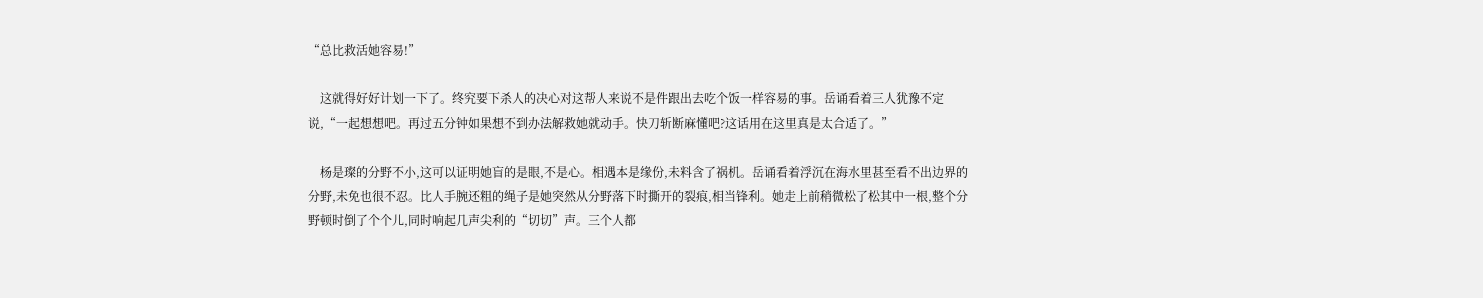“总比救活她容易!”

    这就得好好计划一下了。终究要下杀人的决心对这帮人来说不是件跟出去吃个饭一样容易的事。岳诵看着三人犹豫不定说,“一起想想吧。再过五分钟如果想不到办法解救她就动手。快刀斩断麻懂吧?这话用在这里真是太合适了。”

    杨是璨的分野不小,这可以证明她盲的是眼,不是心。相遇本是缘份,未料含了祸机。岳诵看着浮沉在海水里甚至看不出边界的分野,未免也很不忍。比人手腕还粗的绳子是她突然从分野落下时撕开的裂痕,相当锋利。她走上前稍微松了松其中一根,整个分野顿时倒了个个儿,同时响起几声尖利的“切切”声。三个人都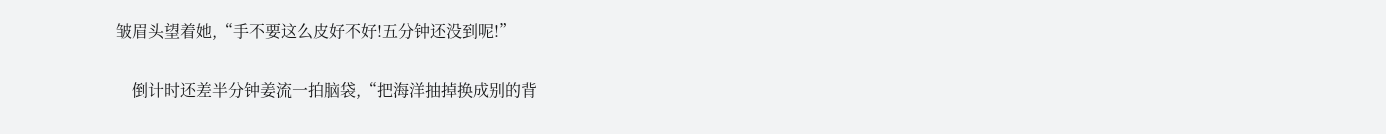皱眉头望着她,“手不要这么皮好不好!五分钟还没到呢!”

    倒计时还差半分钟姜流一拍脑袋,“把海洋抽掉换成别的背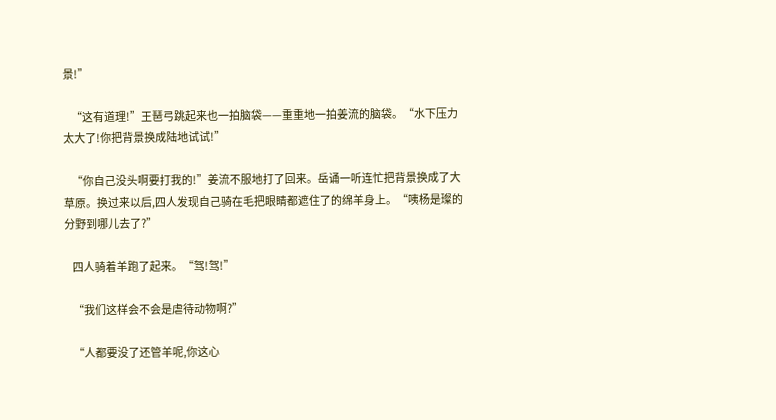景!”

    “这有道理!”王琶弓跳起来也一拍脑袋——重重地一拍姜流的脑袋。“水下压力太大了!你把背景换成陆地试试!”

    “你自己没头啊要打我的!”姜流不服地打了回来。岳诵一听连忙把背景换成了大草原。换过来以后,四人发现自己骑在毛把眼睛都遮住了的绵羊身上。“咦杨是璨的分野到哪儿去了?”

    四人骑着羊跑了起来。“驾!驾!”

    “我们这样会不会是虐待动物啊?”

    “人都要没了还管羊呢,你这心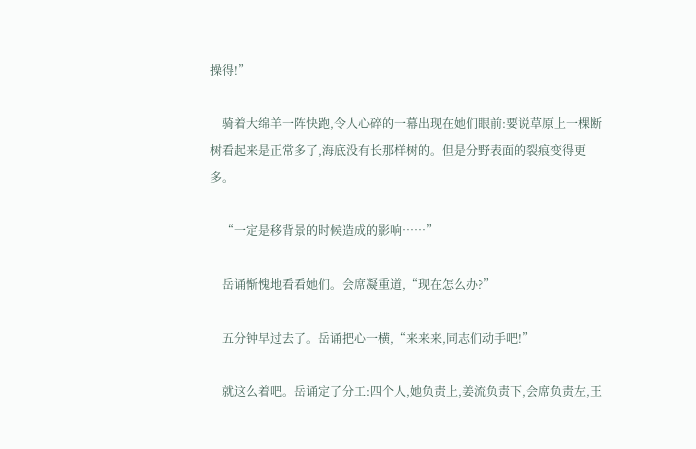操得!”

    骑着大绵羊一阵快跑,令人心碎的一幕出现在她们眼前:要说草原上一棵断树看起来是正常多了,海底没有长那样树的。但是分野表面的裂痕变得更多。

    “一定是移背景的时候造成的影响……”

    岳诵惭愧地看看她们。会席凝重道,“现在怎么办?”

    五分钟早过去了。岳诵把心一横,“来来来,同志们动手吧!”

    就这么着吧。岳诵定了分工:四个人,她负责上,姜流负责下,会席负责左,王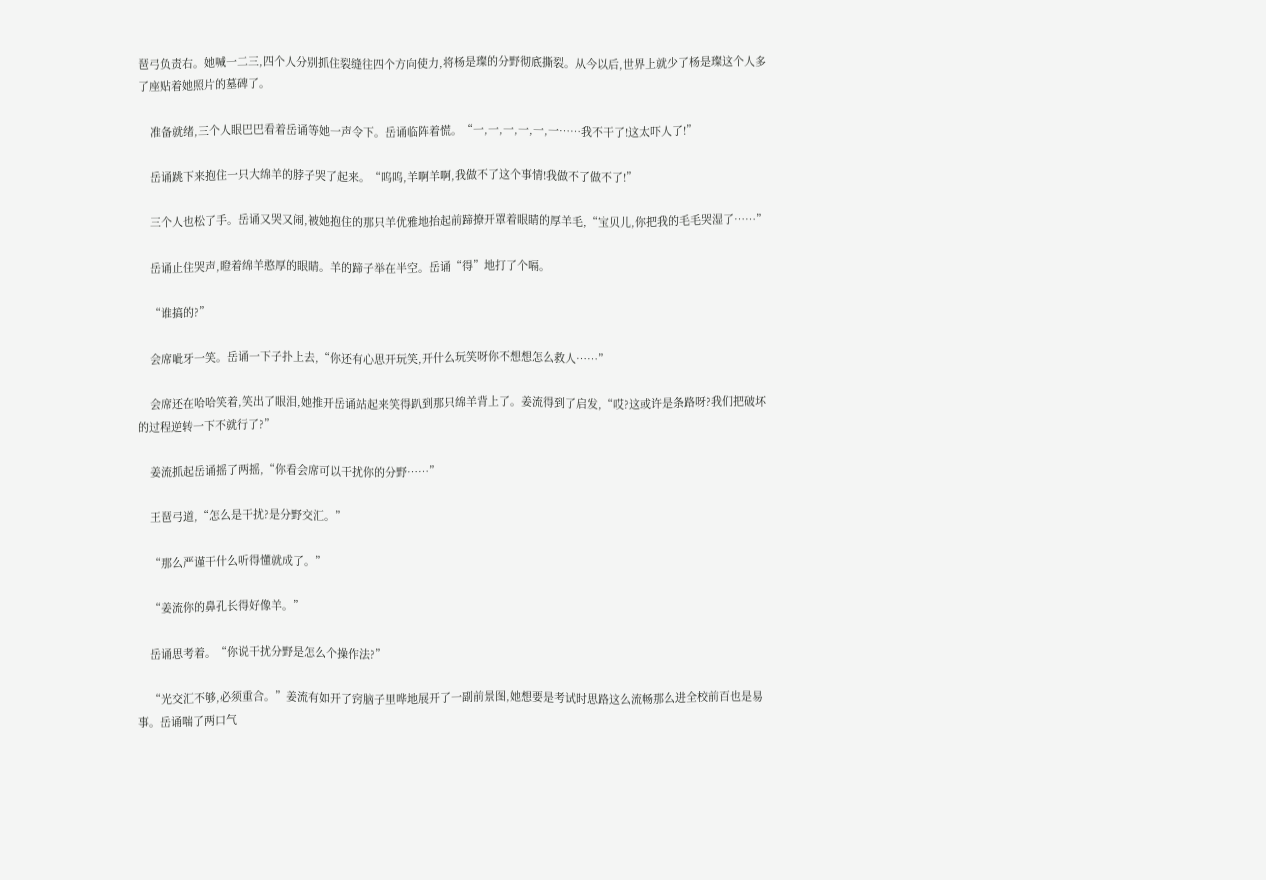琶弓负责右。她喊一二三,四个人分别抓住裂缝往四个方向使力,将杨是璨的分野彻底撕裂。从今以后,世界上就少了杨是璨这个人多了座贴着她照片的墓碑了。

    准备就绪,三个人眼巴巴看着岳诵等她一声令下。岳诵临阵着慌。“一,一,一,一,一,一……我不干了!这太吓人了!”

    岳诵跳下来抱住一只大绵羊的脖子哭了起来。“呜呜,羊啊羊啊,我做不了这个事情!我做不了做不了!”

    三个人也松了手。岳诵又哭又闹,被她抱住的那只羊优雅地抬起前蹄撩开罩着眼睛的厚羊毛,“宝贝儿,你把我的毛毛哭湿了……”

    岳诵止住哭声,瞪着绵羊憨厚的眼睛。羊的蹄子举在半空。岳诵“得”地打了个嗝。

    “谁搞的?”

    会席呲牙一笑。岳诵一下子扑上去,“你还有心思开玩笑,开什么玩笑呀你不想想怎么救人……”

    会席还在哈哈笑着,笑出了眼泪,她推开岳诵站起来笑得趴到那只绵羊背上了。姜流得到了启发,“哎?这或许是条路呀?我们把破坏的过程逆转一下不就行了?”

    姜流抓起岳诵摇了两摇,“你看会席可以干扰你的分野……”

    王琶弓道,“怎么是干扰?是分野交汇。”

    “那么严谨干什么听得懂就成了。”

    “姜流你的鼻孔长得好像羊。”

    岳诵思考着。“你说干扰分野是怎么个操作法?”

    “光交汇不够,必须重合。”姜流有如开了窍脑子里哗地展开了一副前景图,她想要是考试时思路这么流畅那么进全校前百也是易事。岳诵喘了两口气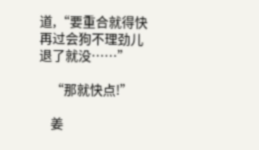道,“要重合就得快再过会狗不理劲儿退了就没……”

    “那就快点!”

    姜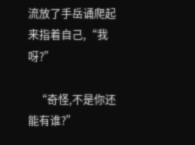流放了手岳诵爬起来指着自己,“我呀?”

    “奇怪,不是你还能有谁?”